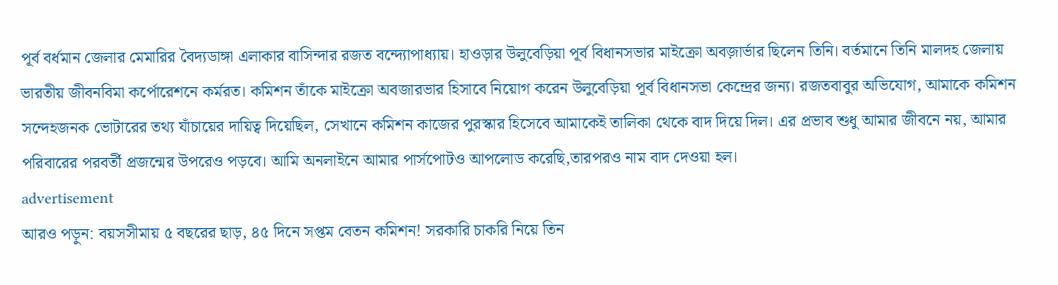পূর্ব বর্ধমান জেলার মেমারির বৈদ্যডাঙ্গা এলাকার বাসিন্দার রজত বন্দ্যোপাধ্যায়। হাওড়ার উলুবেড়িয়া পূর্ব বিধানসভার মাইক্রো অবজ়ার্ভার ছিলেন তিনি। বর্তমানে তিনি মালদহ জেলায় ভারতীয় জীবনবিমা কর্পোরেশনে কর্মরত। কমিশন তাঁকে মাইক্রো অবজারভার হিসাবে নিয়োগ করেন উলুবেড়িয়া পূর্ব বিধানসভা কেন্দ্রের জন্য। রজতবাবুর অভিযোগ, আমাকে কমিশন সন্দেহজনক ভোটারের তথ্য যাঁচায়ের দায়িত্ব দিয়েছিল, সেখানে কমিশন কাজের পুরস্কার হিসেবে আমাকেই তালিকা থেকে বাদ দিয়ে দিল। এর প্রভাব শুধু আমার জীবনে নয়, আমার পরিবারের পরবর্তী প্রজন্মের উপরেও পড়বে। আমি অনলাইনে আমার পার্সপোটও আপলোড করেছি,তারপরও নাম বাদ দেওয়া হল।
advertisement
আরও পড়ুন: বয়সসীমায় ৫ বছরের ছাড়, ৪৫ দিনে সপ্তম বেতন কমিশন! সরকারি চাকরি নিয়ে তিন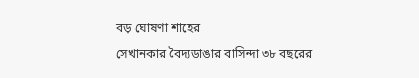বড় ঘোষণা শাহের
সেখানকার বৈদ্যডাঙার বাসিন্দা ৩৮ বছরের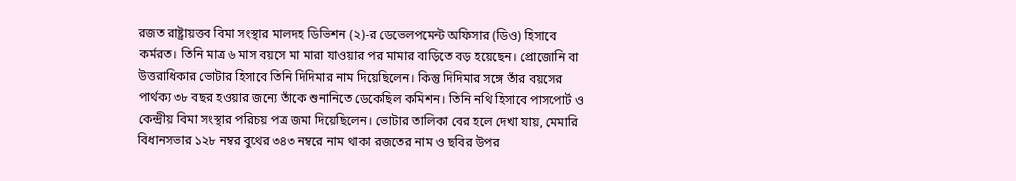রজত রাষ্ট্রায়ত্তব বিমা সংস্থার মালদহ ডিভিশন (২)-র ডেভেলপমেন্ট অফিসার (ডিও) হিসাবে কর্মরত। তিনি মাত্র ৬ মাস বয়সে মা মারা যাওয়ার পর মামার বাড়িতে বড় হয়েছেন। প্রোজোনি বা উত্তরাধিকার ভোটার হিসাবে তিনি দিদিমার নাম দিয়েছিলেন। কিন্তু দিদিমার সঙ্গে তাঁর বয়সের পার্থক্য ৩৮ বছর হওয়ার জন্যে তাঁকে শুনানিতে ডেকেছিল কমিশন। তিনি নথি হিসাবে পাসপোর্ট ও কেন্দ্রীয় বিমা সংস্থার পরিচয় পত্র জমা দিয়েছিলেন। ভোটার তালিকা বের হলে দেখা যায়, মেমারি বিধানসভার ১২৮ নম্বর বুথের ৩৪৩ নম্বরে নাম থাকা রজতের নাম ও ছবির উপর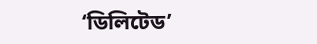‘ডিলিটেড’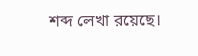শব্দ লেখা রয়েছে।